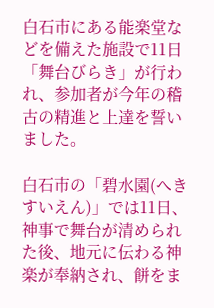白石市にある能楽堂などを備えた施設で11日「舞台びらき」が行われ、参加者が今年の稽古の精進と上達を誓いました。

白石市の「碧水園(へきすいえん)」では11日、神事で舞台が清められた後、地元に伝わる神楽が奉納され、餅をま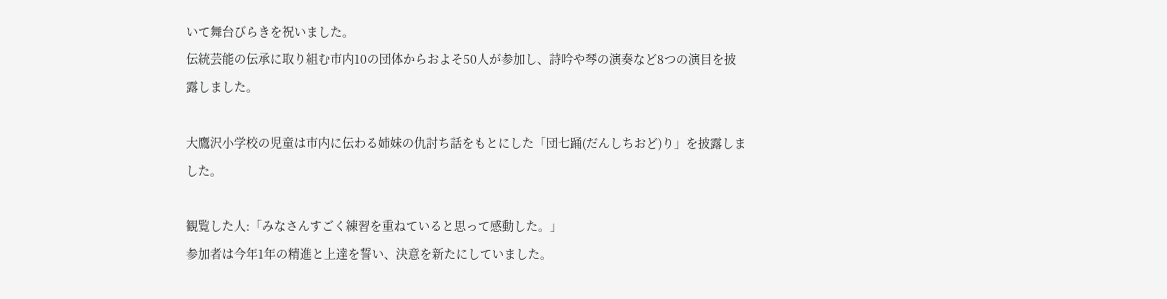いて舞台びらきを祝いました。
伝統芸能の伝承に取り組む市内10の団体からおよそ50人が参加し、詩吟や琴の演奏など8つの演目を披露しました。

大鷹沢小学校の児童は市内に伝わる姉妹の仇討ち話をもとにした「団七踊(だんしちおど)り」を披露しました。

観覧した人:「みなさんすごく練習を重ねていると思って感動した。」
参加者は今年1年の精進と上達を誓い、決意を新たにしていました。